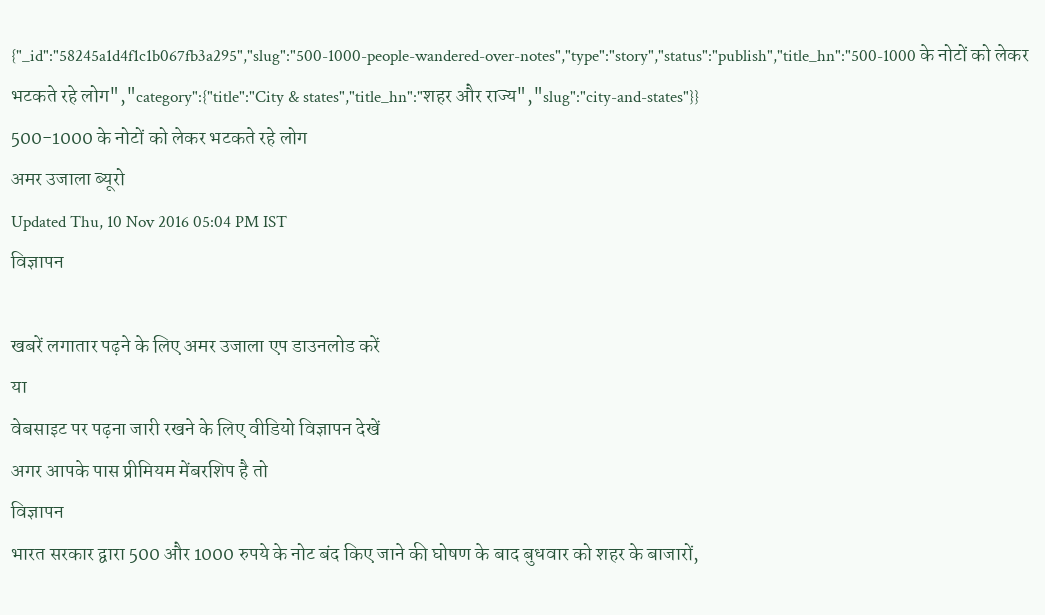{"_id":"58245a1d4f1c1b067fb3a295","slug":"500-1000-people-wandered-over-notes","type":"story","status":"publish","title_hn":"500-1000 के नोटों को लेकर भटकते रहे लोग","category":{"title":"City & states","title_hn":"शहर और राज्य","slug":"city-and-states"}}
500-1000 के नोटों को लेकर भटकते रहे लोग
अमर उजाला ब्यूरो
Updated Thu, 10 Nov 2016 05:04 PM IST
विज्ञापन

खबरें लगातार पढ़ने के लिए अमर उजाला एप डाउनलोड करें
या
वेबसाइट पर पढ़ना जारी रखने के लिए वीडियो विज्ञापन देखें
अगर आपके पास प्रीमियम मेंबरशिप है तो
विज्ञापन
भारत सरकार द्वारा 500 और 1000 रुपये के नोट बंद किए जाने की घोषण के बाद बुधवार को शहर के बाजारों,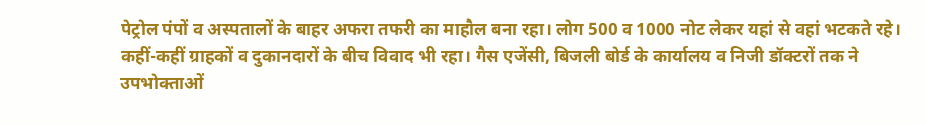पेट्रोल पंपों व अस्पतालों के बाहर अफरा तफरी का माहौल बना रहा। लोग 500 व 1000 नोट लेकर यहां से वहां भटकते रहे।
कहीं-कहीं ग्राहकों व दुकानदारों के बीच विवाद भी रहा। गैस एजेंसी, बिजली बोर्ड के कार्यालय व निजी डॉक्टरों तक ने उपभोक्ताओं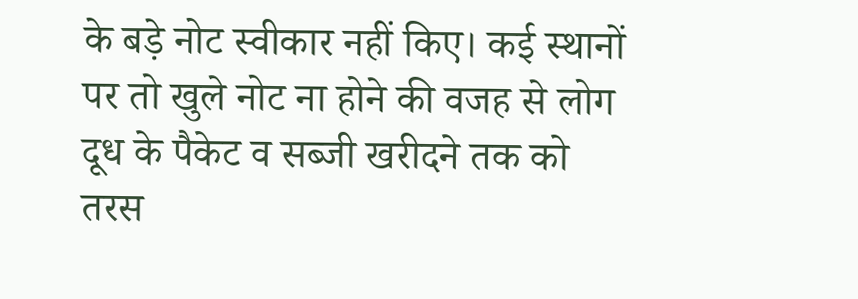के बड़े नोट स्वीकार नहीं किए। कई स्थानों पर तो खुले नोट ना होने की वजह से लोग दूध के पैकेट व सब्जी खरीदने तक को तरस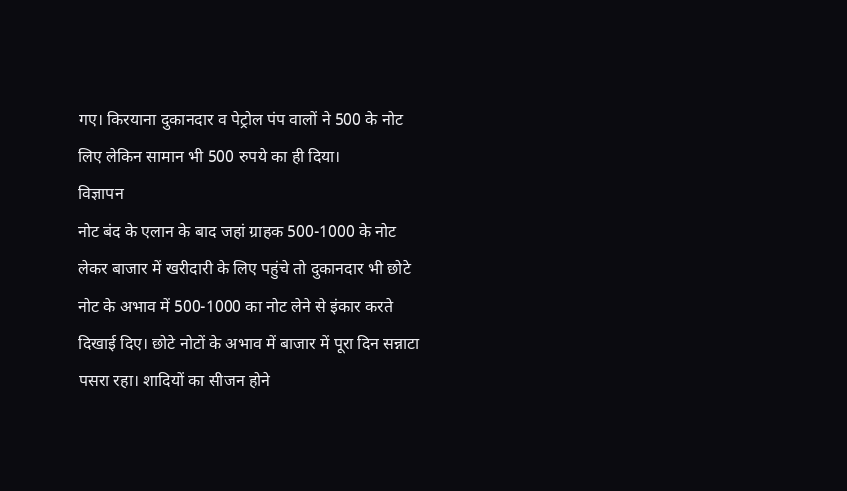गए। किरयाना दुकानदार व पेट्रोल पंप वालों ने 500 के नोट लिए लेकिन सामान भी 500 रुपये का ही दिया।
विज्ञापन
नोट बंद के एलान के बाद जहां ग्राहक 500-1000 के नोट लेकर बाजार में खरीदारी के लिए पहुंचे तो दुकानदार भी छोटे नोट के अभाव में 500-1000 का नोट लेने से इंकार करते दिखाई दिए। छोटे नोटों के अभाव में बाजार में पूरा दिन सन्नाटा पसरा रहा। शादियों का सीजन होने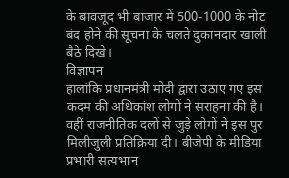के बावजूद भी बाजार में 500-1000 के नोट बंद होने की सूचना के चलते दुकानदार खाली बैठे दिखे।
विज्ञापन
हालांकि प्रधानमंत्री मोदी द्वारा उठाए गए इस कदम की अधिकांश लोगों ने सराहना की है। वहीं राजनीतिक दलों से जुड़े लोगों ने इस पुर मिलीजुली प्रतिक्रिया दी। बीजेपी के मीडिया प्रभारी सत्यभान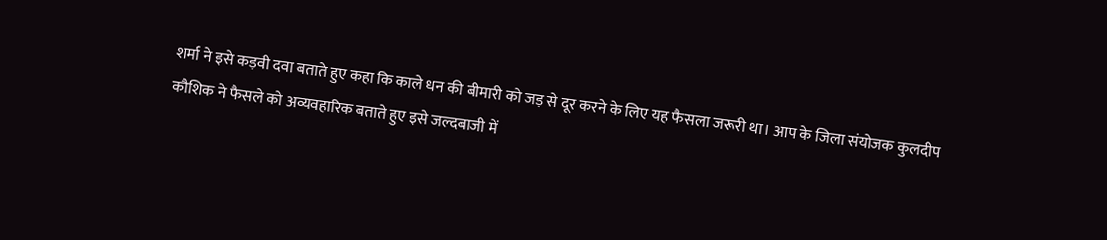शर्मा ने इसे कड़वी दवा बताते हुए कहा कि काले धन की बीमारी को जड़ से दूर करने के लिए यह फैसला जरूरी था। आप के जिला संयोजक कुलदीप कौशिक ने फैसले को अव्यवहारिक बताते हुए इसे जल्दबाजी में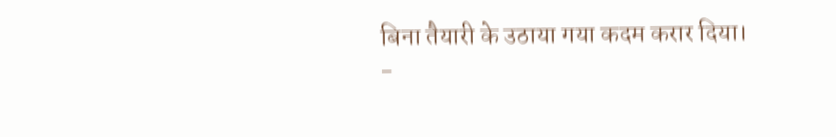बिना तैयारी के उठाया गया कदम करार दिया।
-